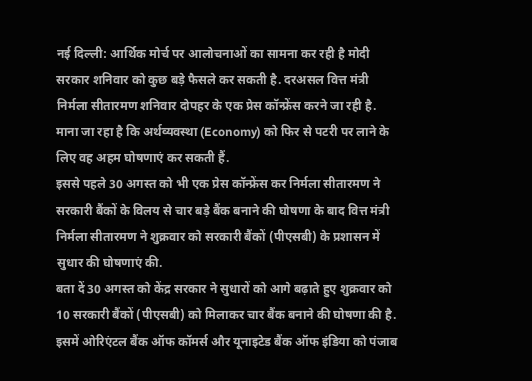नई दिल्ली: आर्थिक मोर्च पर आलोचनाओं का सामना कर रही है मोदी सरकार शनिवार को कुछ बड़े फैसले कर सकती है. दरअसल वित्त मंत्री निर्मला सीतारमण शनिवार दोपहर के एक प्रेस कॉन्फ्रेंस करने जा रही है. माना जा रहा है कि अर्थव्यवस्था (Economy) को फिर से पटरी पर लाने के लिए वह अहम घोषणाएं कर सकती हैं.
इससे पहले 30 अगस्त को भी एक प्रेस कॉन्फ्रेंस कर निर्मला सीतारमण ने सरकारी बैंकों के विलय से चार बड़े बैंक बनाने की घोषणा के बाद वित्त मंत्री निर्मला सीतारमण ने शुक्रवार को सरकारी बैंकों (पीएसबी) के प्रशासन में सुधार की घोषणाएं की.
बता दें 30 अगस्त को केंद्र सरकार ने सुधारों को आगे बढ़ाते हुए शुक्रवार को 10 सरकारी बैंकों (पीएसबी) को मिलाकर चार बैंक बनाने की घोषणा की है. इसमें ओरिएंटल बैंक ऑफ कॉमर्स और यूनाइटेड बैंक ऑफ इंडिया को पंजाब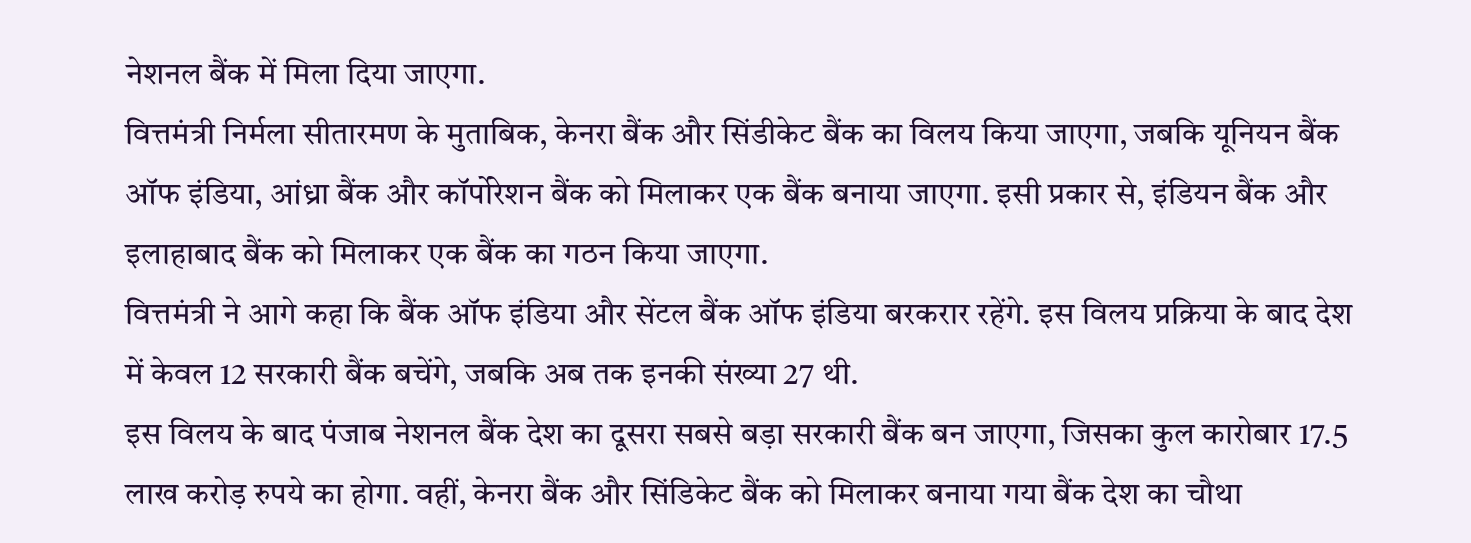नेशनल बैंक में मिला दिया जाएगा.
वित्तमंत्री निर्मला सीतारमण के मुताबिक, केनरा बैंक और सिंडीकेट बैंक का विलय किया जाएगा, जबकि यूनियन बैंक ऑफ इंडिया, आंध्रा बैंक और कॉर्पोरेशन बैंक को मिलाकर एक बैंक बनाया जाएगा. इसी प्रकार से, इंडियन बैंक और इलाहाबाद बैंक को मिलाकर एक बैंक का गठन किया जाएगा.
वित्तमंत्री ने आगे कहा कि बैंक ऑफ इंडिया और सेंटल बैंक ऑफ इंडिया बरकरार रहेंगे. इस विलय प्रक्रिया के बाद देश में केवल 12 सरकारी बैंक बचेंगे, जबकि अब तक इनकी संख्या 27 थी.
इस विलय के बाद पंजाब नेशनल बैंक देश का दूसरा सबसे बड़ा सरकारी बैंक बन जाएगा, जिसका कुल कारोबार 17.5 लाख करोड़ रुपये का होगा. वहीं, केनरा बैंक और सिंडिकेट बैंक को मिलाकर बनाया गया बैंक देश का चौथा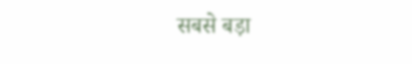सबसे बड़ा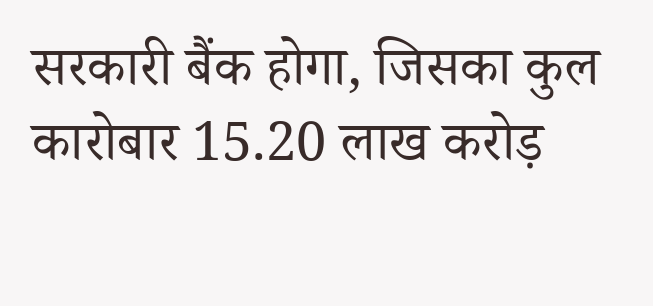सरकारी बैंक होगा, जिसका कुल कारोबार 15.20 लाख करोड़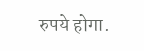रुपये होगा.